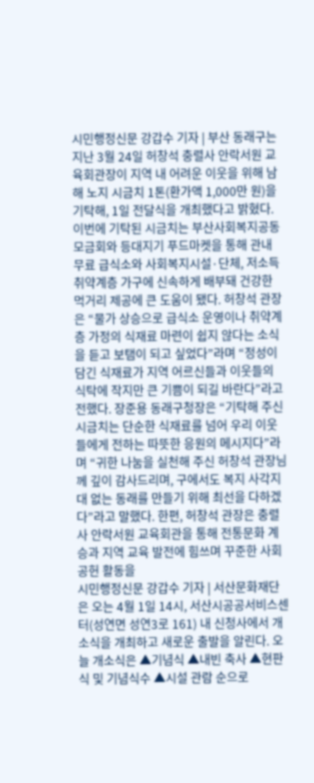시민행정신문 강갑수 기자 | 부산 동래구는 지난 3월 24일 허창석 충렬사 안락서원 교육회관장이 지역 내 어려운 이웃을 위해 남해 노지 시금치 1톤(환가액 1,000만 원)을 기탁해, 1일 전달식을 개최했다고 밝혔다. 이번에 기탁된 시금치는 부산사회복지공동모금회와 등대지기 푸드마켓을 통해 관내 무료 급식소와 사회복지시설·단체, 저소득 취약계층 가구에 신속하게 배부돼 건강한 먹거리 제공에 큰 도움이 됐다. 허창석 관장은 “물가 상승으로 급식소 운영이나 취약계층 가정의 식재료 마련이 쉽지 않다는 소식을 듣고 보탬이 되고 싶었다”라며 “정성이 담긴 식재료가 지역 어르신들과 이웃들의 식탁에 작지만 큰 기쁨이 되길 바란다”라고 전했다. 장준용 동래구청장은 “기탁해 주신 시금치는 단순한 식재료를 넘어 우리 이웃들에게 전하는 따뜻한 응원의 메시지다”라며 “귀한 나눔을 실천해 주신 허창석 관장님께 깊이 감사드리며, 구에서도 복지 사각지대 없는 동래를 만들기 위해 최선을 다하겠다”라고 말했다. 한편, 허창석 관장은 충렬사 안락서원 교육회관을 통해 전통문화 계승과 지역 교육 발전에 힘쓰며 꾸준한 사회공헌 활동을
시민행정신문 강갑수 기자 | 서산문화재단은 오는 4월 1일 14시, 서산시공공서비스센터(성연면 성연3로 161) 내 신청사에서 개소식을 개최하고 새로운 출발을 알린다. 오늘 개소식은 ▲기념식 ▲내빈 축사 ▲현판식 및 기념식수 ▲시설 관람 순으로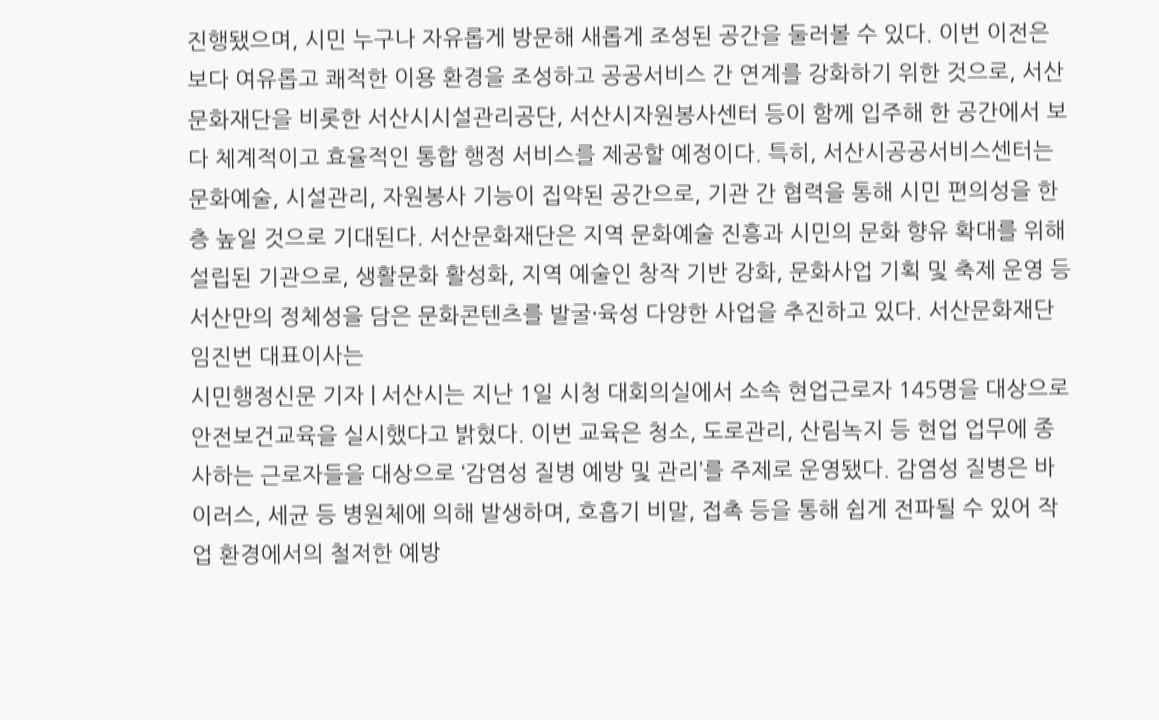진행됐으며, 시민 누구나 자유롭게 방문해 새롭게 조성된 공간을 둘러볼 수 있다. 이번 이전은 보다 여유롭고 쾌적한 이용 환경을 조성하고 공공서비스 간 연계를 강화하기 위한 것으로, 서산문화재단을 비롯한 서산시시설관리공단, 서산시자원봉사센터 등이 함께 입주해 한 공간에서 보다 체계적이고 효율적인 통합 행정 서비스를 제공할 예정이다. 특히, 서산시공공서비스센터는 문화예술, 시설관리, 자원봉사 기능이 집약된 공간으로, 기관 간 협력을 통해 시민 편의성을 한층 높일 것으로 기대된다. 서산문화재단은 지역 문화예술 진흥과 시민의 문화 향유 확대를 위해 설립된 기관으로, 생활문화 활성화, 지역 예술인 창작 기반 강화, 문화사업 기획 및 축제 운영 등 서산만의 정체성을 담은 문화콘텐츠를 발굴·육성 다양한 사업을 추진하고 있다. 서산문화재단 임진번 대표이사는
시민행정신문 기자 | 서산시는 지난 1일 시청 대회의실에서 소속 현업근로자 145명을 대상으로 안전보건교육을 실시했다고 밝혔다. 이번 교육은 청소, 도로관리, 산림녹지 등 현업 업무에 종사하는 근로자들을 대상으로 ‘감염성 질병 예방 및 관리’를 주제로 운영됐다. 감염성 질병은 바이러스, 세균 등 병원체에 의해 발생하며, 호흡기 비말, 접촉 등을 통해 쉽게 전파될 수 있어 작업 환경에서의 철저한 예방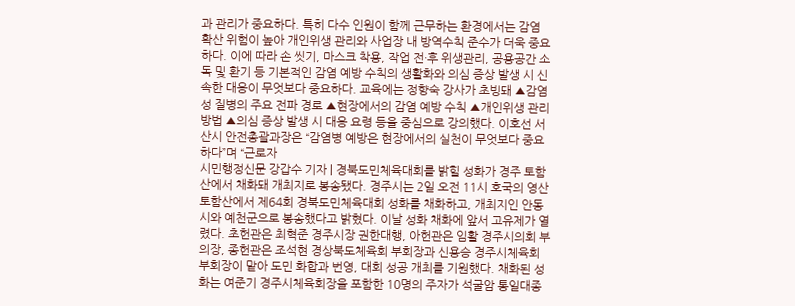과 관리가 중요하다. 특히 다수 인원이 함께 근무하는 환경에서는 감염 확산 위험이 높아 개인위생 관리와 사업장 내 방역수칙 준수가 더욱 중요하다. 이에 따라 손 씻기, 마스크 착용, 작업 전·후 위생관리, 공용공간 소독 및 환기 등 기본적인 감염 예방 수칙의 생활화와 의심 증상 발생 시 신속한 대응이 무엇보다 중요하다. 교육에는 정향숙 강사가 초빙돼 ▲감염성 질병의 주요 전파 경로 ▲현장에서의 감염 예방 수칙 ▲개인위생 관리 방법 ▲의심 증상 발생 시 대응 요령 등을 중심으로 강의했다. 이호선 서산시 안전총괄과장은 “감염병 예방은 현장에서의 실천이 무엇보다 중요하다”며 “근로자
시민행정신문 강갑수 기자 | 경북도민체육대회를 밝힐 성화가 경주 토함산에서 채화돼 개최지로 봉송됐다. 경주시는 2일 오전 11시 호국의 영산 토함산에서 제64회 경북도민체육대회 성화를 채화하고, 개최지인 안동시와 예천군으로 봉송했다고 밝혔다. 이날 성화 채화에 앞서 고유제가 열렸다. 초헌관은 최혁준 경주시장 권한대행, 아헌관은 임활 경주시의회 부의장, 종헌관은 조석현 경상북도체육회 부회장과 신용승 경주시체육회 부회장이 맡아 도민 화합과 번영, 대회 성공 개최를 기원했다. 채화된 성화는 여준기 경주시체육회장을 포함한 10명의 주자가 석굴암 통일대종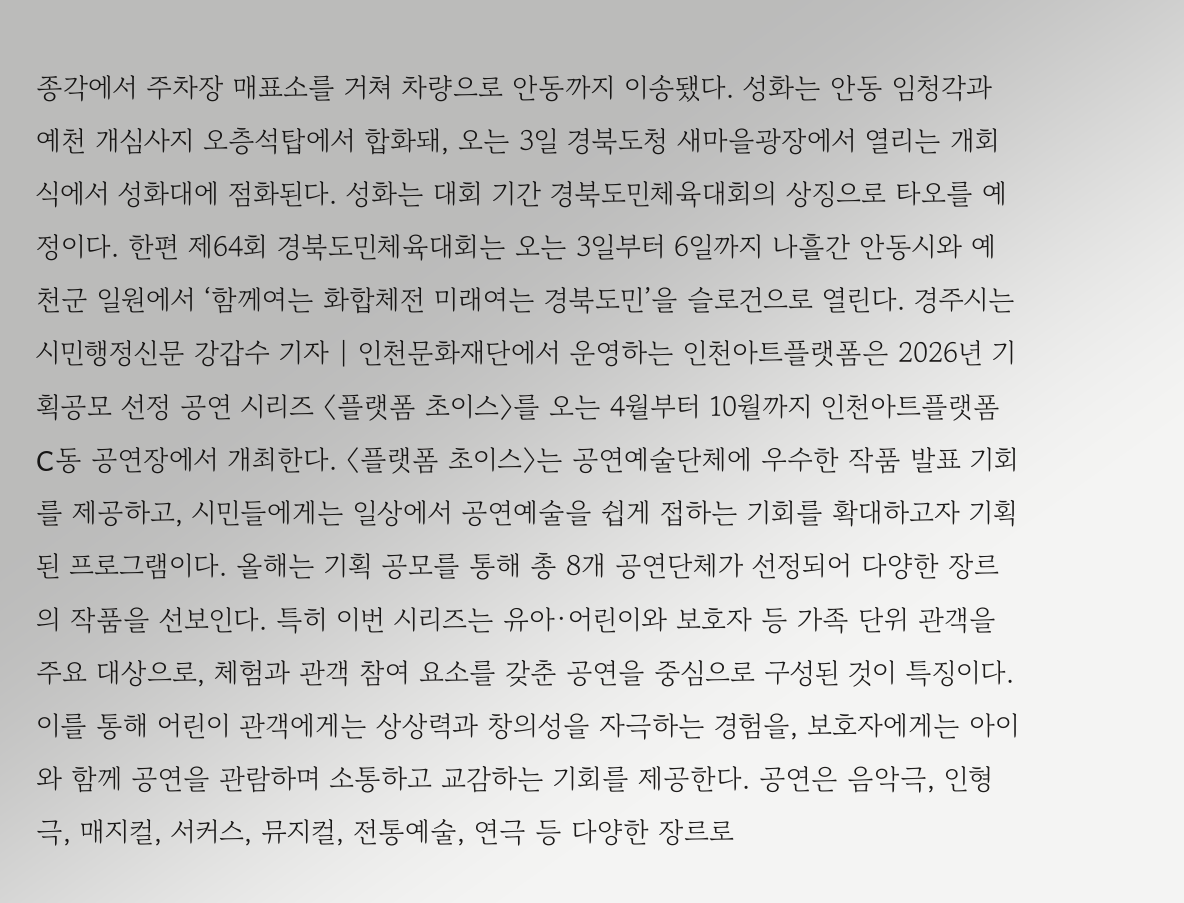종각에서 주차장 매표소를 거쳐 차량으로 안동까지 이송됐다. 성화는 안동 임청각과 예천 개심사지 오층석탑에서 합화돼, 오는 3일 경북도청 새마을광장에서 열리는 개회식에서 성화대에 점화된다. 성화는 대회 기간 경북도민체육대회의 상징으로 타오를 예정이다. 한편 제64회 경북도민체육대회는 오는 3일부터 6일까지 나흘간 안동시와 예천군 일원에서 ‘함께여는 화합체전 미래여는 경북도민’을 슬로건으로 열린다. 경주시는
시민행정신문 강갑수 기자 | 인천문화재단에서 운영하는 인천아트플랫폼은 2026년 기획공모 선정 공연 시리즈 〈플랫폼 초이스〉를 오는 4월부터 10월까지 인천아트플랫폼 C동 공연장에서 개최한다. 〈플랫폼 초이스〉는 공연예술단체에 우수한 작품 발표 기회를 제공하고, 시민들에게는 일상에서 공연예술을 쉽게 접하는 기회를 확대하고자 기획된 프로그램이다. 올해는 기획 공모를 통해 총 8개 공연단체가 선정되어 다양한 장르의 작품을 선보인다. 특히 이번 시리즈는 유아·어린이와 보호자 등 가족 단위 관객을 주요 대상으로, 체험과 관객 참여 요소를 갖춘 공연을 중심으로 구성된 것이 특징이다. 이를 통해 어린이 관객에게는 상상력과 창의성을 자극하는 경험을, 보호자에게는 아이와 함께 공연을 관람하며 소통하고 교감하는 기회를 제공한다. 공연은 음악극, 인형극, 매지컬, 서커스, 뮤지컬, 전통예술, 연극 등 다양한 장르로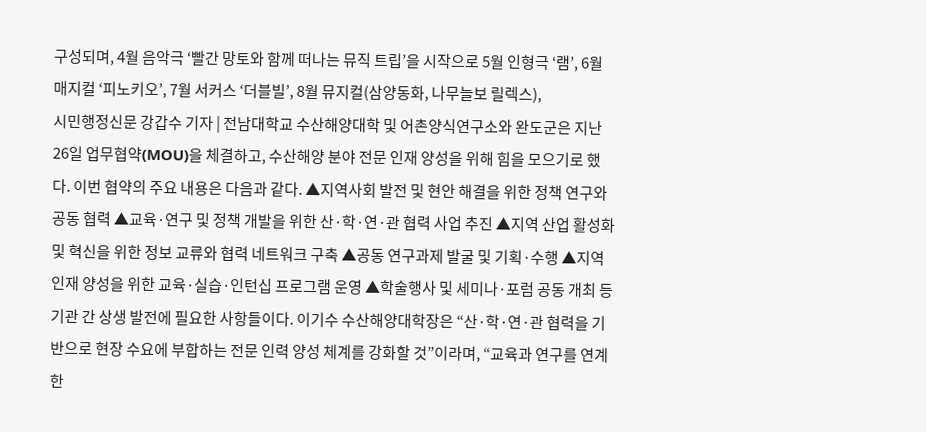구성되며, 4월 음악극 ‘빨간 망토와 함께 떠나는 뮤직 트립’을 시작으로 5월 인형극 ‘램’, 6월 매지컬 ‘피노키오’, 7월 서커스 ‘더블빌’, 8월 뮤지컬(삼양동화, 나무늘보 릴렉스),
시민행정신문 강갑수 기자 | 전남대학교 수산해양대학 및 어촌양식연구소와 완도군은 지난 26일 업무협약(MOU)을 체결하고, 수산해양 분야 전문 인재 양성을 위해 힘을 모으기로 했다. 이번 협약의 주요 내용은 다음과 같다. ▲지역사회 발전 및 현안 해결을 위한 정책 연구와 공동 협력 ▲교육·연구 및 정책 개발을 위한 산·학·연·관 협력 사업 추진 ▲지역 산업 활성화 및 혁신을 위한 정보 교류와 협력 네트워크 구축 ▲공동 연구과제 발굴 및 기획·수행 ▲지역 인재 양성을 위한 교육·실습·인턴십 프로그램 운영 ▲학술행사 및 세미나·포럼 공동 개최 등 기관 간 상생 발전에 필요한 사항들이다. 이기수 수산해양대학장은 “산·학·연·관 협력을 기반으로 현장 수요에 부합하는 전문 인력 양성 체계를 강화할 것”이라며, “교육과 연구를 연계한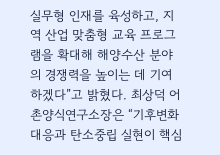실무형 인재를 육성하고, 지역 산업 맞춤형 교육 프로그램을 확대해 해양수산 분야의 경쟁력을 높이는 데 기여하겠다”고 밝혔다. 최상덕 어촌양식연구소장은 “기후변화 대응과 탄소중립 실현이 핵심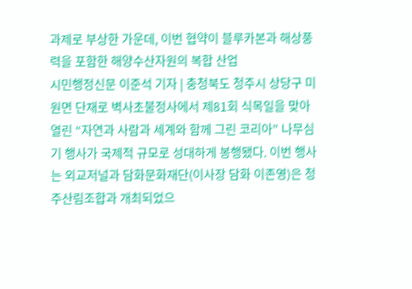과제로 부상한 가운데, 이번 협약이 블루카본과 해상풍력을 포함한 해양수산자원의 복합 산업
시민행정신문 이준석 기자 | 충청북도 청주시 상당구 미원면 단재로 벽사초불정사에서 제81회 식목일을 맞아 열린 “자연과 사람과 세계와 함께 그린 코리아” 나무심기 행사가 국제적 규모로 성대하게 봉행됐다. 이번 행사는 외교저널과 담화문화재단(이사장 담화 이존영)은 청주산림조합과 개최되었으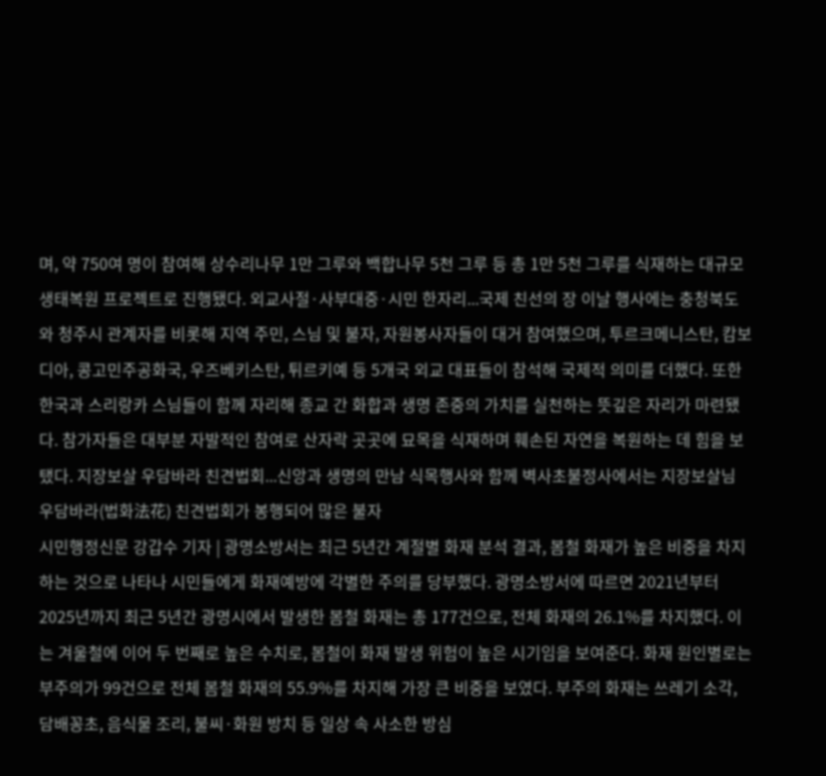며, 약 750여 명이 참여해 상수리나무 1만 그루와 백합나무 5천 그루 등 총 1만 5천 그루를 식재하는 대규모 생태복원 프로젝트로 진행됐다. 외교사절·사부대중·시민 한자리...국제 친선의 장 이날 행사에는 충청북도와 청주시 관계자를 비롯해 지역 주민, 스님 및 불자, 자원봉사자들이 대거 참여했으며, 투르크메니스탄, 캄보디아, 콩고민주공화국, 우즈베키스탄, 튀르키예 등 5개국 외교 대표들이 참석해 국제적 의미를 더했다. 또한 한국과 스리랑카 스님들이 함께 자리해 종교 간 화합과 생명 존중의 가치를 실천하는 뜻깊은 자리가 마련됐다. 참가자들은 대부분 자발적인 참여로 산자락 곳곳에 묘목을 식재하며 훼손된 자연을 복원하는 데 힘을 보탰다. 지장보살 우담바라 친견법회...신앙과 생명의 만남 식목행사와 함께 벽사초불정사에서는 지장보살님 우담바라(법화法花) 친견법회가 봉행되어 많은 불자
시민행정신문 강갑수 기자 | 광명소방서는 최근 5년간 계절별 화재 분석 결과, 봄철 화재가 높은 비중을 차지하는 것으로 나타나 시민들에게 화재예방에 각별한 주의를 당부했다. 광명소방서에 따르면 2021년부터 2025년까지 최근 5년간 광명시에서 발생한 봄철 화재는 총 177건으로, 전체 화재의 26.1%를 차지했다. 이는 겨울철에 이어 두 번째로 높은 수치로, 봄철이 화재 발생 위험이 높은 시기임을 보여준다. 화재 원인별로는 부주의가 99건으로 전체 봄철 화재의 55.9%를 차지해 가장 큰 비중을 보였다. 부주의 화재는 쓰레기 소각, 담배꽁초, 음식물 조리, 불씨·화원 방치 등 일상 속 사소한 방심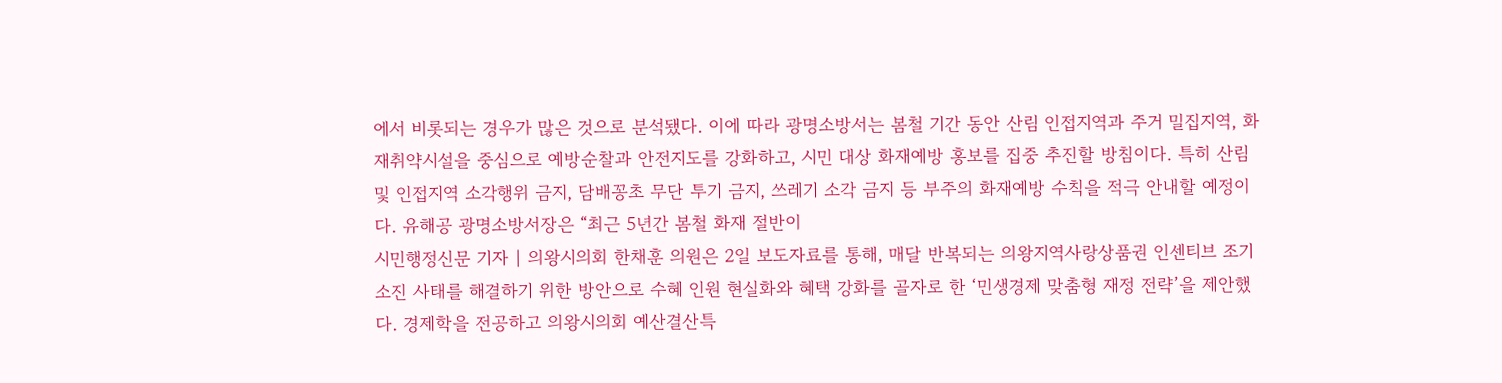에서 비롯되는 경우가 많은 것으로 분석됐다. 이에 따라 광명소방서는 봄철 기간 동안 산림 인접지역과 주거 밀집지역, 화재취약시설을 중심으로 예방순찰과 안전지도를 강화하고, 시민 대상 화재예방 홍보를 집중 추진할 방침이다. 특히 산림 및 인접지역 소각행위 금지, 담배꽁초 무단 투기 금지, 쓰레기 소각 금지 등 부주의 화재예방 수칙을 적극 안내할 예정이다. 유해공 광명소방서장은 “최근 5년간 봄철 화재 절반이
시민행정신문 기자 | 의왕시의회 한채훈 의원은 2일 보도자료를 통해, 매달 반복되는 의왕지역사랑상품권 인센티브 조기 소진 사태를 해결하기 위한 방안으로 수혜 인원 현실화와 혜택 강화를 골자로 한 ‘민생경제 맞춤형 재정 전략’을 제안했다. 경제학을 전공하고 의왕시의회 예산결산특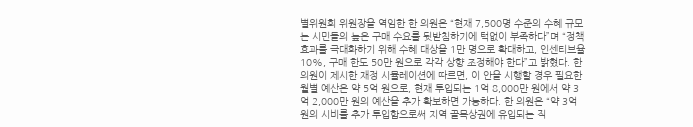별위원회 위원장을 역임한 한 의원은 “현재 7,500명 수준의 수혜 규모는 시민들의 높은 구매 수요를 뒷받침하기에 턱없이 부족하다”며 “정책 효과를 극대화하기 위해 수혜 대상을 1만 명으로 확대하고, 인센티브율 10%, 구매 한도 50만 원으로 각각 상향 조정해야 한다”고 밝혔다. 한 의원이 제시한 재정 시뮬레이션에 따르면, 이 안을 시행할 경우 필요한 월별 예산은 약 5억 원으로, 현재 투입되는 1억 8,000만 원에서 약 3억 2,000만 원의 예산을 추가 확보하면 가능하다. 한 의원은 “약 3억 원의 시비를 추가 투입함으로써 지역 골목상권에 유입되는 직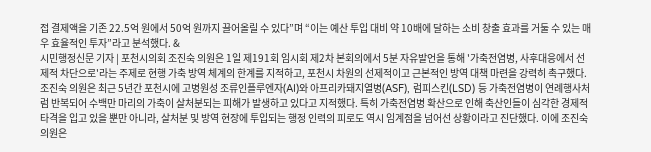접 결제액을 기존 22.5억 원에서 50억 원까지 끌어올릴 수 있다”며 “이는 예산 투입 대비 약 10배에 달하는 소비 창출 효과를 거둘 수 있는 매우 효율적인 투자”라고 분석했다. &
시민행정신문 기자 | 포천시의회 조진숙 의원은 1일 제191회 임시회 제2차 본회의에서 5분 자유발언을 통해 '가축전염병, 사후대응에서 선제적 차단으로'라는 주제로 현행 가축 방역 체계의 한계를 지적하고, 포천시 차원의 선제적이고 근본적인 방역 대책 마련을 강력히 촉구했다. 조진숙 의원은 최근 5년간 포천시에 고병원성 조류인플루엔자(AI)와 아프리카돼지열병(ASF), 럼피스킨(LSD) 등 가축전염병이 연례행사처럼 반복되어 수백만 마리의 가축이 살처분되는 피해가 발생하고 있다고 지적했다. 특히 가축전염병 확산으로 인해 축산인들이 심각한 경제적 타격을 입고 있을 뿐만 아니라, 살처분 및 방역 현장에 투입되는 행정 인력의 피로도 역시 임계점을 넘어선 상황이라고 진단했다. 이에 조진숙 의원은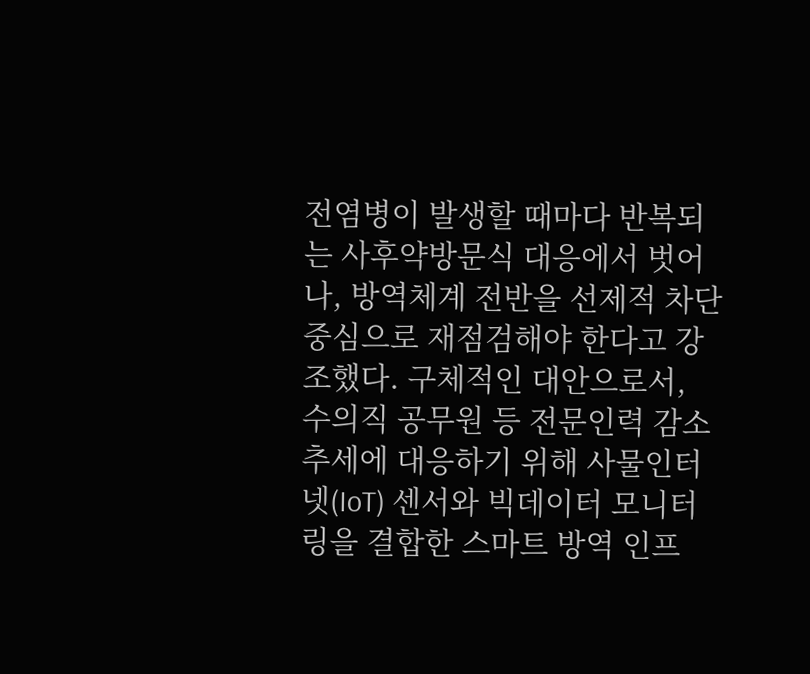전염병이 발생할 때마다 반복되는 사후약방문식 대응에서 벗어나, 방역체계 전반을 선제적 차단 중심으로 재점검해야 한다고 강조했다. 구체적인 대안으로서, 수의직 공무원 등 전문인력 감소 추세에 대응하기 위해 사물인터넷(IoT) 센서와 빅데이터 모니터링을 결합한 스마트 방역 인프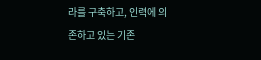라를 구축하고, 인력에 의존하고 있는 기존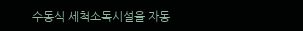수동식 세척소독시설을 자동